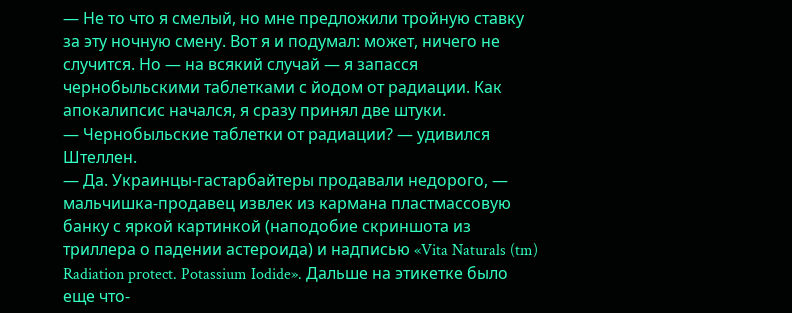— Не то что я смелый, но мне предложили тройную ставку за эту ночную смену. Вот я и подумал: может, ничего не случится. Но — на всякий случай — я запасся чернобыльскими таблетками с йодом от радиации. Как апокалипсис начался, я сразу принял две штуки.
— Чернобыльские таблетки от радиации? — удивился Штеллен.
— Да. Украинцы-гастарбайтеры продавали недорого, — мальчишка-продавец извлек из кармана пластмассовую банку с яркой картинкой (наподобие скриншота из триллера о падении астероида) и надписью «Vita Naturals (tm) Radiation protect. Potassium Iodide». Дальше на этикетке было еще что-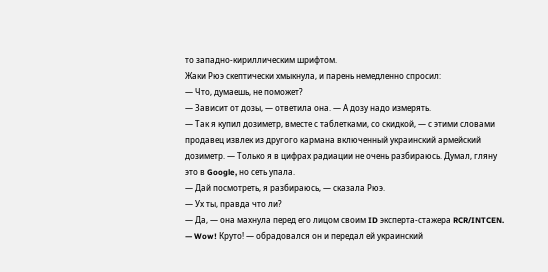то западно-кириллическим шрифтом.
Жаки Рюэ скептически хмыкнула, и парень немедленно спросил:
— Что, думаешь, не поможет?
— Зависит от дозы, — ответила она. — А дозу надо измерять.
— Так я купил дозиметр, вместе с таблетками, со скидкой, — с этими словами продавец извлек из другого кармана включенный украинский армейский дозиметр. — Только я в цифрах радиации не очень разбираюсь. Думал, гляну это в Google, но сеть упала.
— Дай посмотреть, я разбираюсь, — сказала Рюэ.
— Ух ты, правда что ли?
— Да, — она махнула перед его лицом своим ID эксперта-стажера RCR/INTCEN.
— Wow! Круто! — обрадовался он и передал ей украинский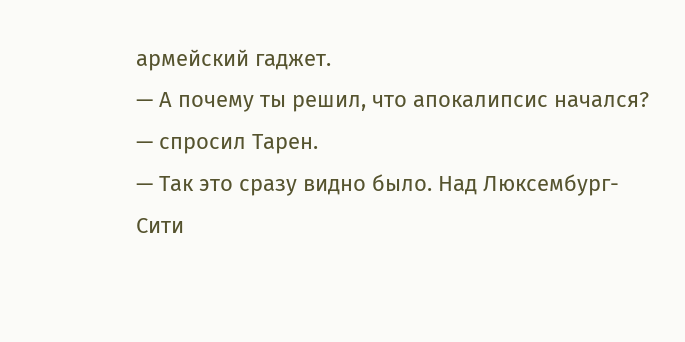армейский гаджет.
— А почему ты решил, что апокалипсис начался? — спросил Тарен.
— Так это сразу видно было. Над Люксембург-Сити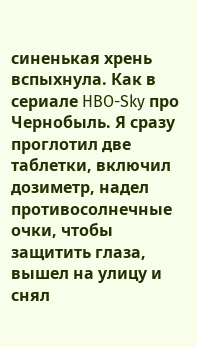синенькая хрень вспыхнула. Как в сериале HBO-Sky про Чернобыль. Я сразу проглотил две таблетки, включил дозиметр, надел противосолнечные очки, чтобы защитить глаза, вышел на улицу и снял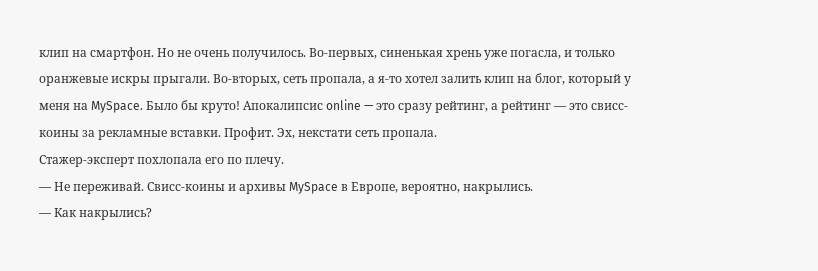клип на смартфон. Но не очень получилось. Во-первых, синенькая хрень уже погасла, и только оранжевые искры прыгали. Во-вторых, сеть пропала, а я-то хотел залить клип на блог, который у меня на MySpace. Было бы круто! Апокалипсис online — это сразу рейтинг, а рейтинг — это свисс-коины за рекламные вставки. Профит. Эх, некстати сеть пропала.
Стажер-эксперт похлопала его по плечу.
— Не переживай. Свисс-коины и архивы MySpace в Европе, вероятно, накрылись.
— Как накрылись?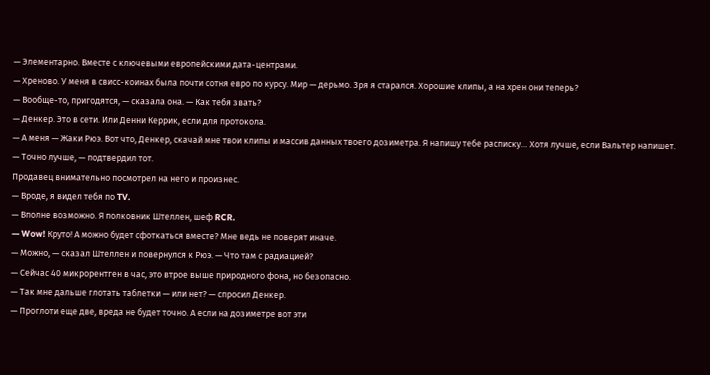— Элементарно. Вместе с ключевыми европейскими дата-центрами.
— Хреново. У меня в свисс-коинах была почти сотня евро по курсу. Мир — дерьмо. Зря я старался. Хорошие клипы, а на хрен они теперь?
— Вообще-то, пригодятся, — сказала она. — Как тебя звать?
— Денкер. Это в сети. Или Денни Керрик, если для протокола.
— А меня — Жаки Рюэ. Вот что, Денкер, скачай мне твои клипы и массив данных твоего дозиметра. Я напишу тебе расписку… Хотя лучше, если Вальтер напишет.
— Точно лучше, — подтвердил тот.
Продавец внимательно посмотрел на него и произнес.
— Вроде, я видел тебя по TV.
— Вполне возможно. Я полковник Штеллен, шеф RCR.
— Wow! Круто! А можно будет сфоткаться вместе? Мне ведь не поверят иначе.
— Можно, — сказал Штеллен и повернулся к Рюэ. — Что там с радиацией?
— Сейчас 40 микрорентген в час, это втрое выше природного фона, но безопасно.
— Так мне дальше глотать таблетки — или нет? — спросил Денкер.
— Проглоти еще две, вреда не будет точно. А если на дозиметре вот эти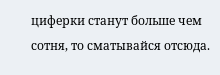циферки станут больше чем сотня, то сматывайся отсюда.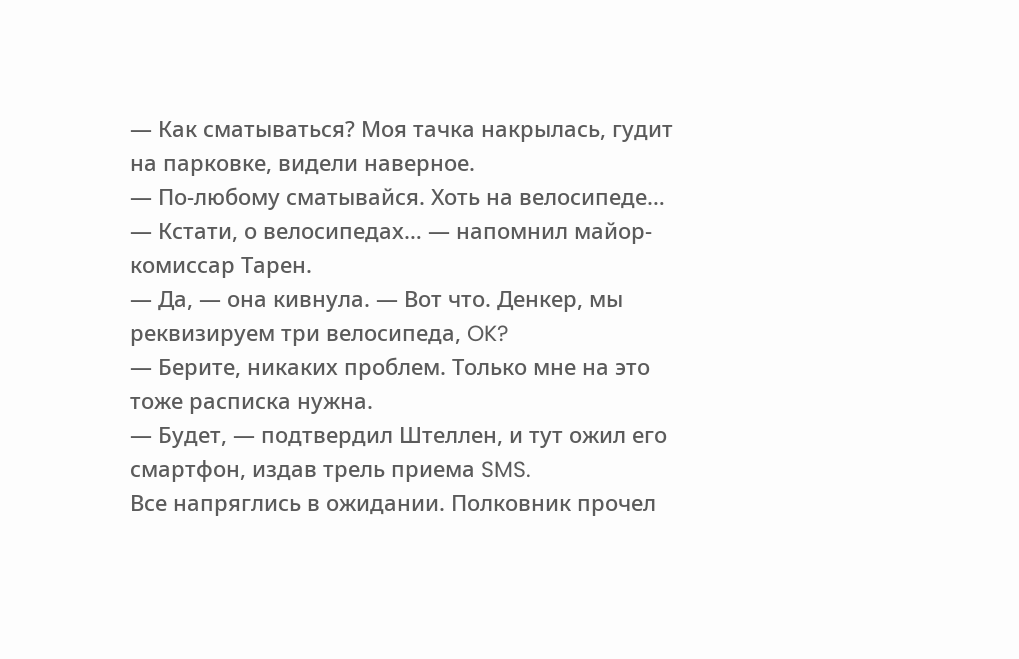— Как сматываться? Моя тачка накрылась, гудит на парковке, видели наверное.
— По-любому сматывайся. Хоть на велосипеде…
— Кстати, о велосипедах… — напомнил майор-комиссар Тарен.
— Да, — она кивнула. — Вот что. Денкер, мы реквизируем три велосипеда, OK?
— Берите, никаких проблем. Только мне на это тоже расписка нужна.
— Будет, — подтвердил Штеллен, и тут ожил его смартфон, издав трель приема SMS.
Все напряглись в ожидании. Полковник прочел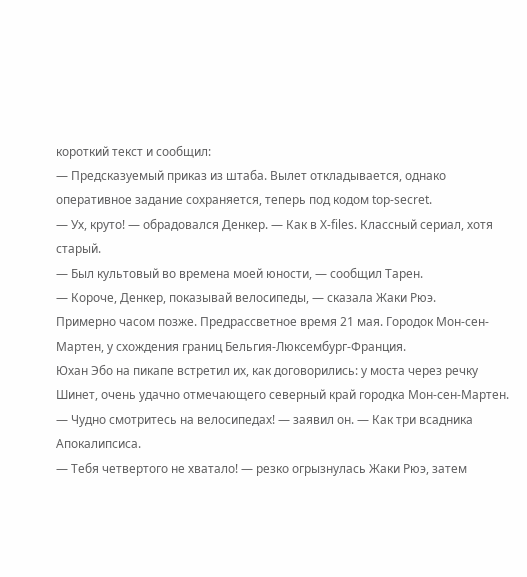короткий текст и сообщил:
— Предсказуемый приказ из штаба. Вылет откладывается, однако оперативное задание сохраняется, теперь под кодом top-secret.
— Ух, круто! — обрадовался Денкер. — Как в X-files. Классный сериал, хотя старый.
— Был культовый во времена моей юности, — сообщил Тарен.
— Короче, Денкер, показывай велосипеды, — сказала Жаки Рюэ.
Примерно часом позже. Предрассветное время 21 мая. Городок Мон-сен-Мартен, у схождения границ Бельгия-Люксембург-Франция.
Юхан Эбо на пикапе встретил их, как договорились: у моста через речку Шинет, очень удачно отмечающего северный край городка Мон-сен-Мартен.
— Чудно смотритесь на велосипедах! — заявил он. — Как три всадника Апокалипсиса.
— Тебя четвертого не хватало! — резко огрызнулась Жаки Рюэ, затем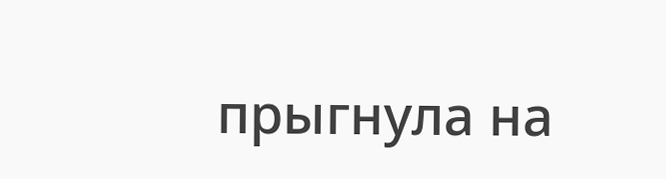прыгнула на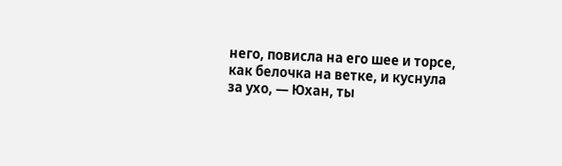него, повисла на его шее и торсе, как белочка на ветке, и куснула за ухо, — Юхан, ты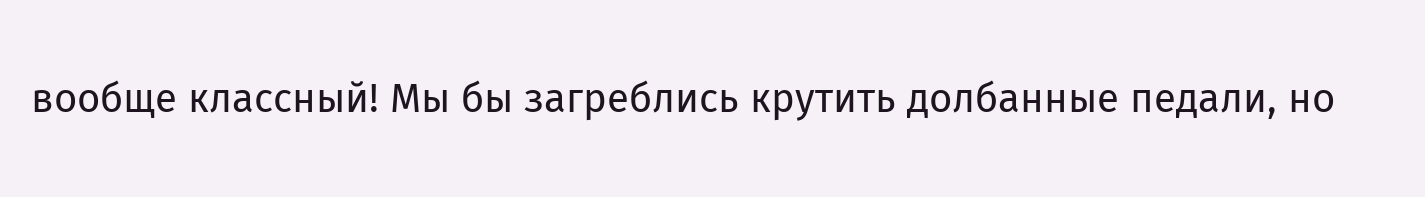вообще классный! Мы бы загреблись крутить долбанные педали, но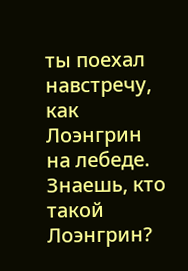ты поехал навстречу, как Лоэнгрин на лебеде. Знаешь, кто такой Лоэнгрин?